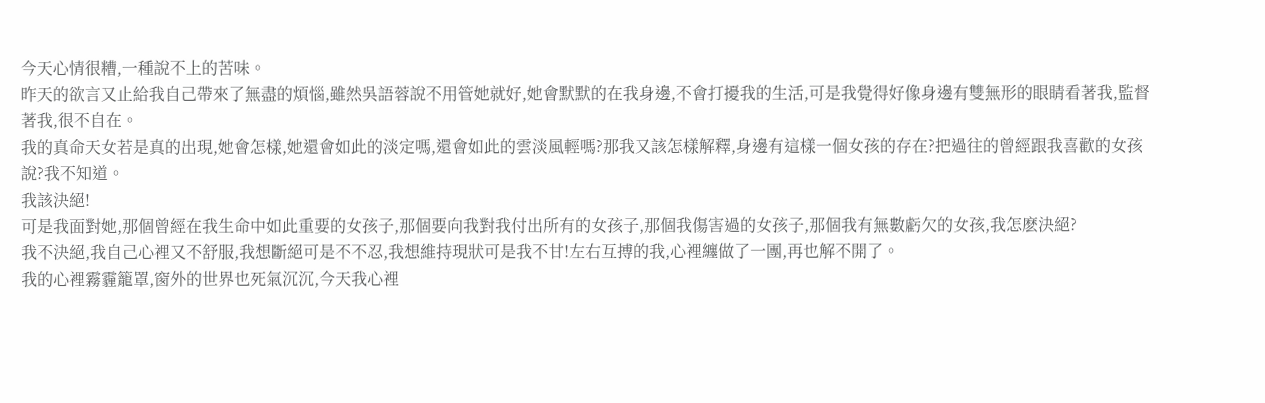今天心情很糟,一種說不上的苦味。
昨天的欲言又止給我自己帶來了無盡的煩惱,雖然吳語蓉說不用管她就好,她會默默的在我身邊,不會打擾我的生活,可是我覺得好像身邊有雙無形的眼睛看著我,監督著我,很不自在。
我的真命天女若是真的出現,她會怎樣,她還會如此的淡定嗎,還會如此的雲淡風輕嗎?那我又該怎樣解釋,身邊有這樣一個女孩的存在?把過往的曾經跟我喜歡的女孩說?我不知道。
我該決絕!
可是我面對她,那個曾經在我生命中如此重要的女孩子,那個要向我對我付出所有的女孩子,那個我傷害過的女孩子,那個我有無數虧欠的女孩,我怎麽決絕?
我不決絕,我自己心裡又不舒服,我想斷絕可是不不忍,我想維持現狀可是我不甘!左右互搏的我,心裡纏做了一團,再也解不開了。
我的心裡霧霾籠罩,窗外的世界也死氣沉沉,今天我心裡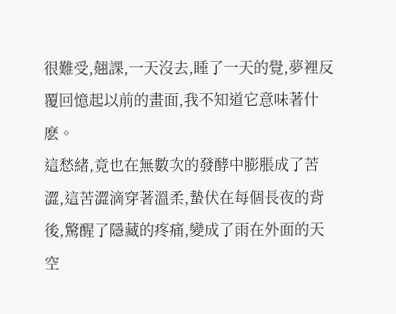很難受,翹課,一天沒去,睡了一天的覺,夢裡反覆回憶起以前的畫面,我不知道它意味著什麽。
這愁緒,竟也在無數次的發酵中膨脹成了苦澀,這苦澀滴穿著溫柔,蟄伏在每個長夜的背後,驚醒了隱藏的疼痛,變成了雨在外面的天空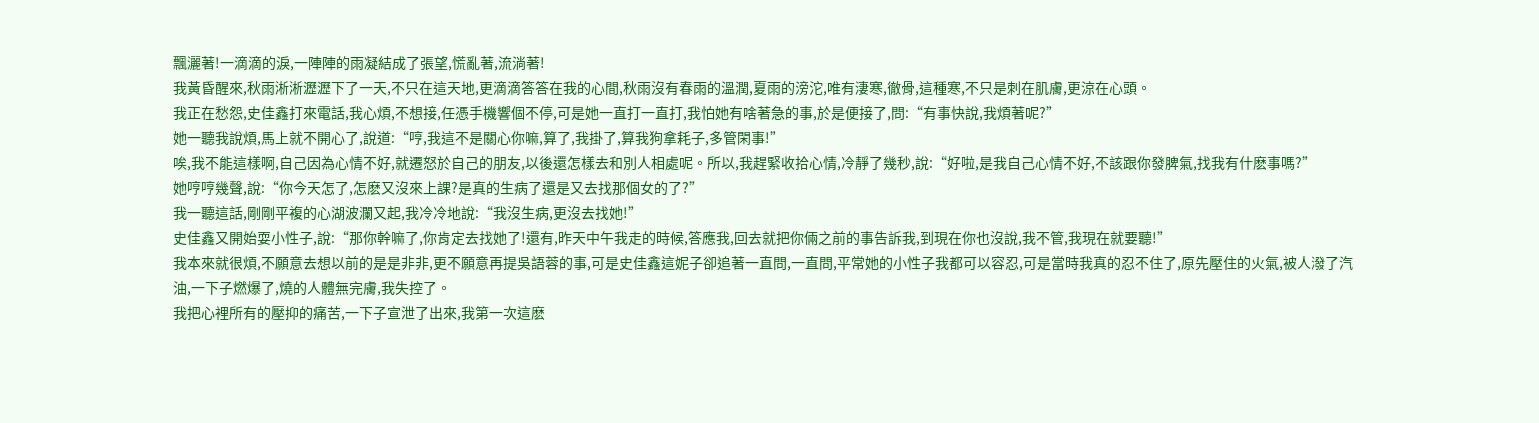飄灑著!一滴滴的淚,一陣陣的雨凝結成了張望,慌亂著,流淌著!
我黃昏醒來,秋雨淅淅瀝瀝下了一天,不只在這天地,更滴滴答答在我的心間,秋雨沒有春雨的溫潤,夏雨的滂沱,唯有淒寒,徹骨,這種寒,不只是刺在肌膚,更涼在心頭。
我正在愁怨,史佳鑫打來電話,我心煩,不想接,任憑手機響個不停,可是她一直打一直打,我怕她有啥著急的事,於是便接了,問:“有事快說,我煩著呢?”
她一聽我說煩,馬上就不開心了,說道:“哼,我這不是關心你嘛,算了,我掛了,算我狗拿耗子,多管閑事!”
唉,我不能這樣啊,自己因為心情不好,就遷怒於自己的朋友,以後還怎樣去和別人相處呢。所以,我趕緊收拾心情,冷靜了幾秒,說:“好啦,是我自己心情不好,不該跟你發脾氣,找我有什麽事嗎?”
她哼哼幾聲,說:“你今天怎了,怎麽又沒來上課?是真的生病了還是又去找那個女的了?”
我一聽這話,剛剛平複的心湖波瀾又起,我冷冷地說:“我沒生病,更沒去找她!”
史佳鑫又開始耍小性子,說:“那你幹嘛了,你肯定去找她了!還有,昨天中午我走的時候,答應我,回去就把你倆之前的事告訴我,到現在你也沒說,我不管,我現在就要聽!”
我本來就很煩,不願意去想以前的是是非非,更不願意再提吳語蓉的事,可是史佳鑫這妮子卻追著一直問,一直問,平常她的小性子我都可以容忍,可是當時我真的忍不住了,原先壓住的火氣,被人潑了汽油,一下子燃爆了,燒的人體無完膚,我失控了。
我把心裡所有的壓抑的痛苦,一下子宣泄了出來,我第一次這麽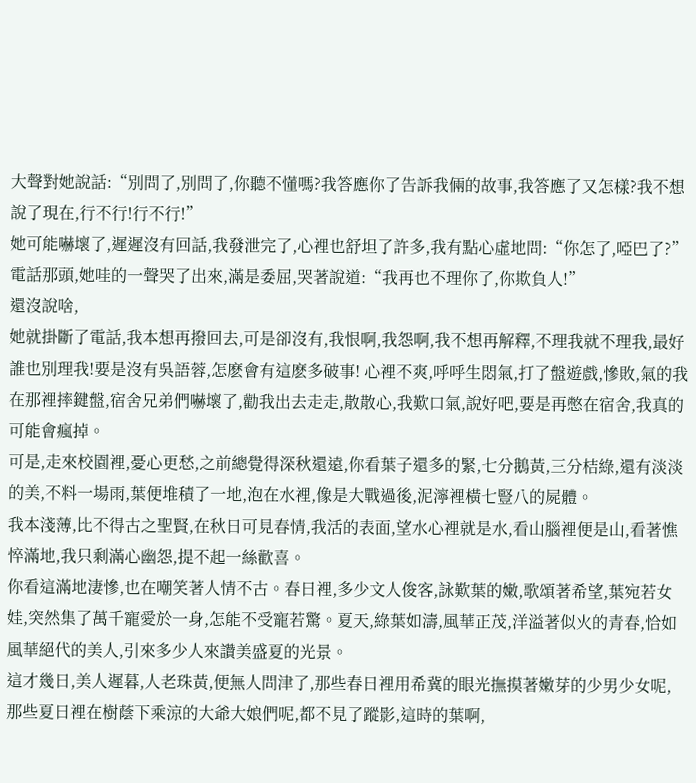大聲對她說話:“別問了,別問了,你聽不懂嗎?我答應你了告訴我倆的故事,我答應了又怎樣?我不想說了現在,行不行!行不行!”
她可能嚇壞了,遲遲沒有回話,我發泄完了,心裡也舒坦了許多,我有點心虛地問:“你怎了,啞巴了?”
電話那頭,她哇的一聲哭了出來,滿是委屈,哭著說道:“我再也不理你了,你欺負人!”
還沒說啥,
她就掛斷了電話,我本想再撥回去,可是卻沒有,我恨啊,我怨啊,我不想再解釋,不理我就不理我,最好誰也別理我!要是沒有吳語蓉,怎麽會有這麽多破事! 心裡不爽,呼呼生悶氣,打了盤遊戲,慘敗,氣的我在那裡摔鍵盤,宿舍兄弟們嚇壞了,勸我出去走走,散散心,我歎口氣,說好吧,要是再憋在宿舍,我真的可能會瘋掉。
可是,走來校園裡,憂心更愁,之前總覺得深秋還遠,你看葉子還多的緊,七分鵝黃,三分桔綠,還有淡淡的美,不料一場雨,葉便堆積了一地,泡在水裡,像是大戰過後,泥濘裡橫七豎八的屍體。
我本淺薄,比不得古之聖賢,在秋日可見春情,我活的表面,望水心裡就是水,看山腦裡便是山,看著憔悴滿地,我只剩滿心幽怨,提不起一絲歡喜。
你看這滿地淒慘,也在嘲笑著人情不古。春日裡,多少文人俊客,詠歎葉的嫩,歌頌著希望,葉宛若女娃,突然集了萬千寵愛於一身,怎能不受寵若驚。夏天,綠葉如濤,風華正茂,洋溢著似火的青春,恰如風華絕代的美人,引來多少人來讚美盛夏的光景。
這才幾日,美人遲暮,人老珠黃,便無人問津了,那些春日裡用希冀的眼光撫摸著嫩芽的少男少女呢,那些夏日裡在樹蔭下乘涼的大爺大娘們呢,都不見了蹤影,這時的葉啊,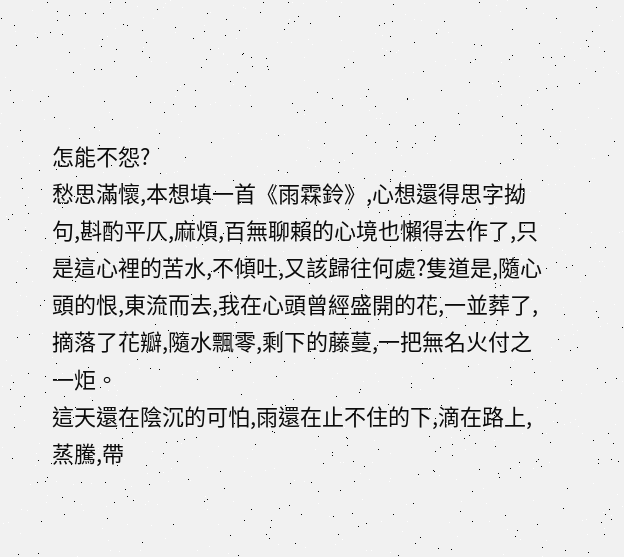怎能不怨?
愁思滿懷,本想填一首《雨霖鈴》,心想還得思字拗句,斟酌平仄,麻煩,百無聊賴的心境也懶得去作了,只是這心裡的苦水,不傾吐,又該歸往何處?隻道是,隨心頭的恨,東流而去,我在心頭曾經盛開的花,一並葬了,摘落了花瓣,隨水飄零,剩下的藤蔓,一把無名火付之一炬。
這天還在陰沉的可怕,雨還在止不住的下,滴在路上,蒸騰,帶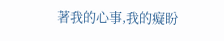著我的心事,我的癡盼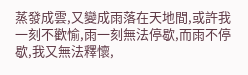蒸發成雲,又變成雨落在天地間,或許我一刻不歡愉,雨一刻無法停歇,而雨不停歇,我又無法釋懷,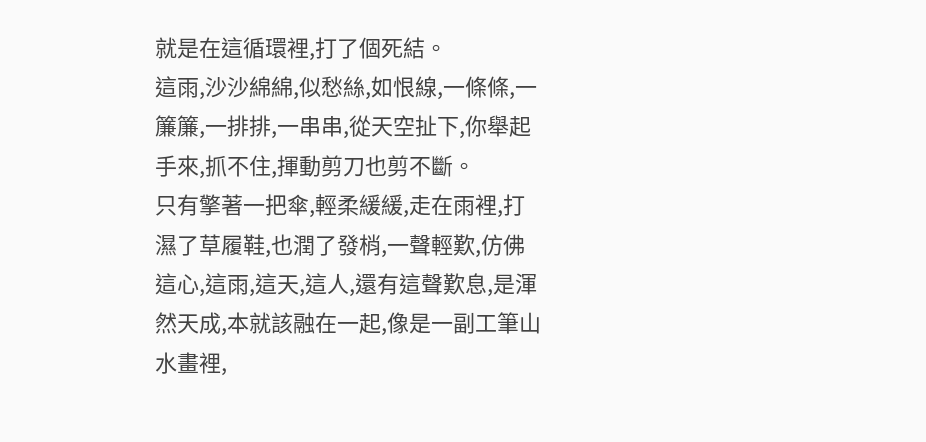就是在這循環裡,打了個死結。
這雨,沙沙綿綿,似愁絲,如恨線,一條條,一簾簾,一排排,一串串,從天空扯下,你舉起手來,抓不住,揮動剪刀也剪不斷。
只有擎著一把傘,輕柔緩緩,走在雨裡,打濕了草履鞋,也潤了發梢,一聲輕歎,仿佛這心,這雨,這天,這人,還有這聲歎息,是渾然天成,本就該融在一起,像是一副工筆山水畫裡,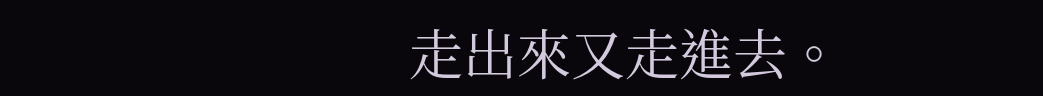走出來又走進去。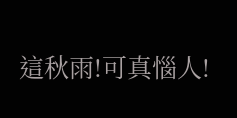這秋雨!可真惱人!